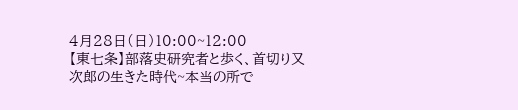4月28日(日)10:00~12:00
【東七条】部落史研究者と歩く、首切り又次郎の生きた時代~本当の所で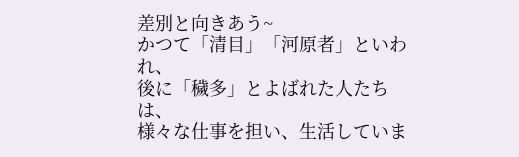差別と向きあう~
かつて「清目」「河原者」といわれ、
後に「穢多」とよばれた人たちは、
様々な仕事を担い、生活していま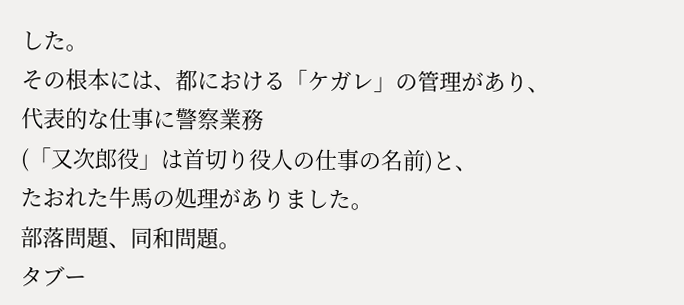した。
その根本には、都における「ケガレ」の管理があり、
代表的な仕事に警察業務
(「又次郎役」は首切り役人の仕事の名前)と、
たおれた牛馬の処理がありました。
部落問題、同和問題。
タブー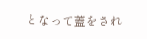となって蓋をされ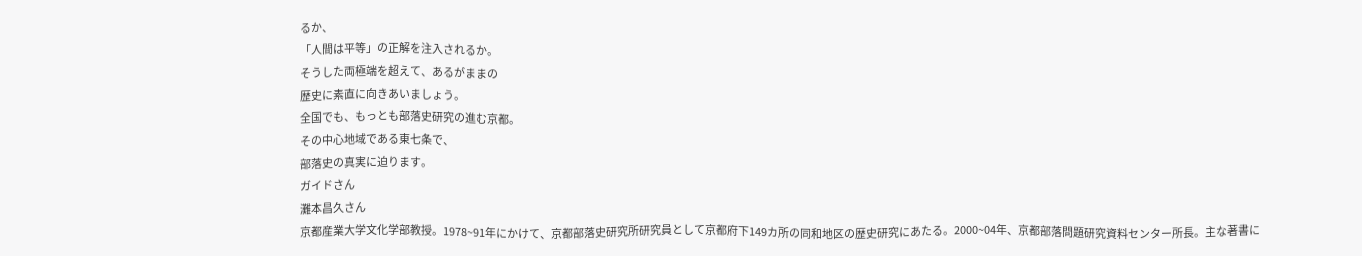るか、
「人間は平等」の正解を注入されるか。
そうした両極端を超えて、あるがままの
歴史に素直に向きあいましょう。
全国でも、もっとも部落史研究の進む京都。
その中心地域である東七条で、
部落史の真実に迫ります。
ガイドさん
灘本昌久さん
京都産業大学文化学部教授。1978~91年にかけて、京都部落史研究所研究員として京都府下149カ所の同和地区の歴史研究にあたる。2000~04年、京都部落問題研究資料センター所長。主な著書に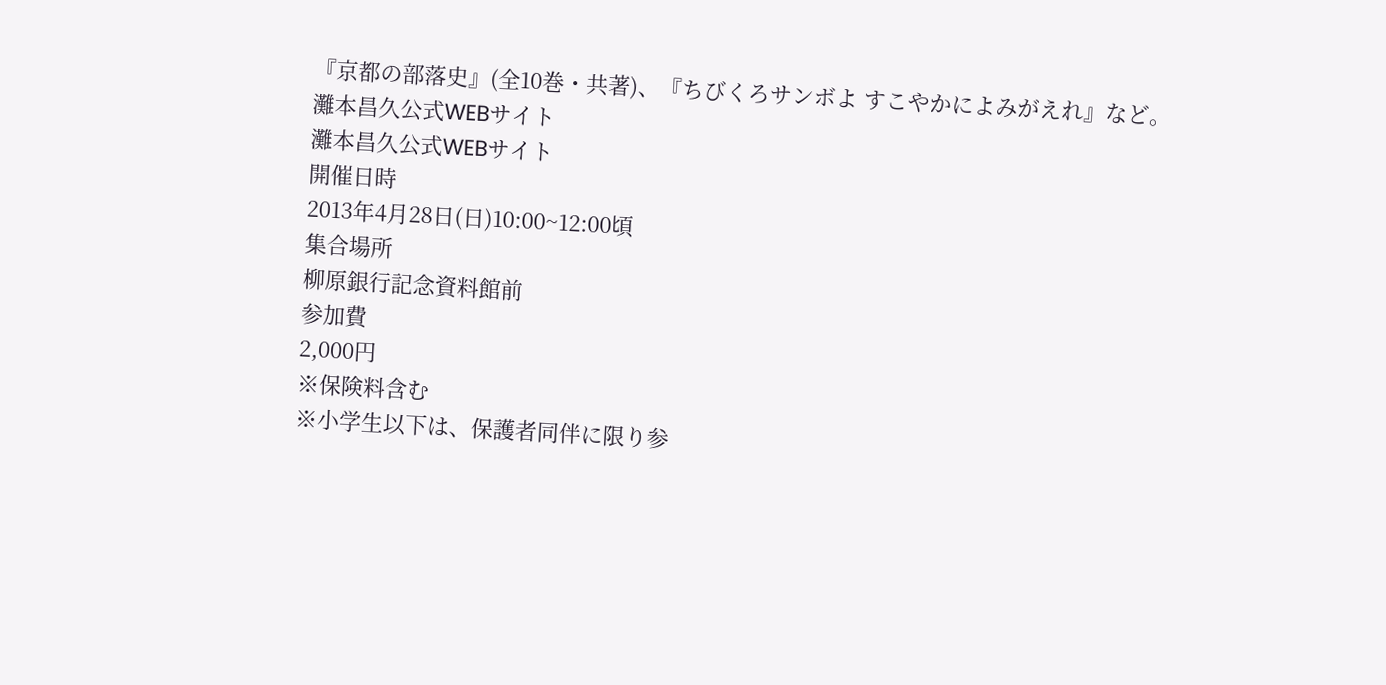『京都の部落史』(全10巻・共著)、『ちびくろサンボよ すこやかによみがえれ』など。
灘本昌久公式WEBサイト
灘本昌久公式WEBサイト
開催日時
2013年4月28日(日)10:00~12:00頃
集合場所
柳原銀行記念資料館前
参加費
2,000円
※保険料含む
※小学生以下は、保護者同伴に限り参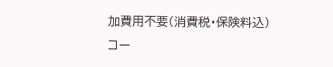加費用不要(消費税・保険料込)
コー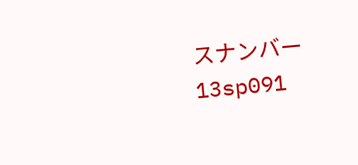スナンバー
13sp091